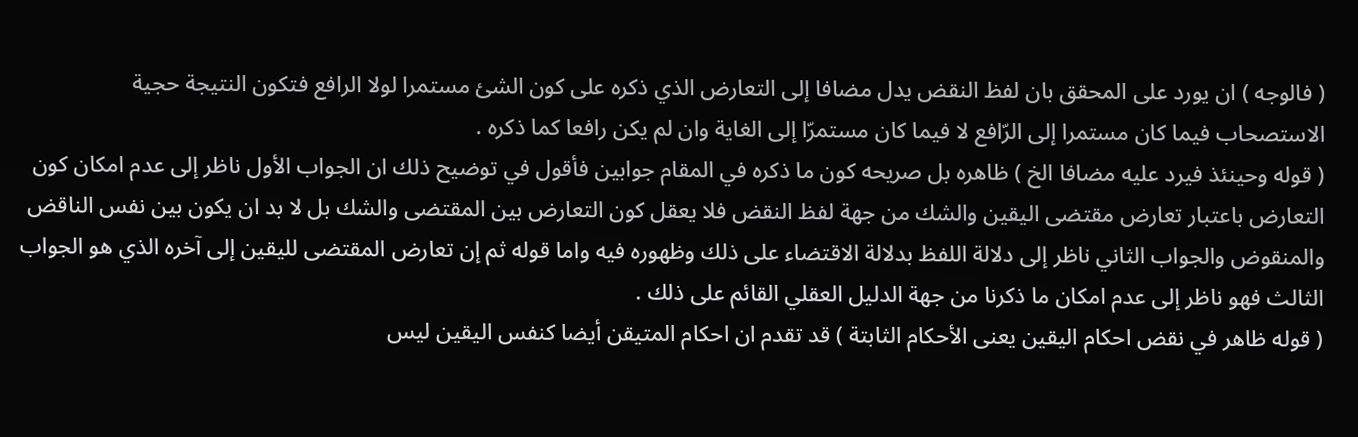( فالوجه ) ان يورد على المحقق بان لفظ النقض يدل مضافا إلى التعارض الذي ذكره على كون الشئ مستمرا لولا الرافع فتكون النتيجة حجية الاستصحاب فيما كان مستمرا إلى الرّافع لا فيما كان مستمرّا إلى الغاية وان لم يكن رافعا كما ذكره .
( قوله وحينئذ فيرد عليه مضافا الخ ) ظاهره بل صريحه كون ما ذكره في المقام جوابين فأقول في توضيح ذلك ان الجواب الأول ناظر إلى عدم امكان كون التعارض باعتبار تعارض مقتضى اليقين والشك من جهة لفظ النقض فلا يعقل كون التعارض بين المقتضى والشك بل لا بد ان يكون بين نفس الناقض والمنقوض والجواب الثاني ناظر إلى دلالة اللفظ بدلالة الاقتضاء على ذلك وظهوره فيه واما قوله ثم إن تعارض المقتضى لليقين إلى آخره الذي هو الجواب الثالث فهو ناظر إلى عدم امكان ما ذكرنا من جهة الدليل العقلي القائم على ذلك .
( قوله ظاهر في نقض احكام اليقين يعنى الأحكام الثابتة ) قد تقدم ان احكام المتيقن أيضا كنفس اليقين ليس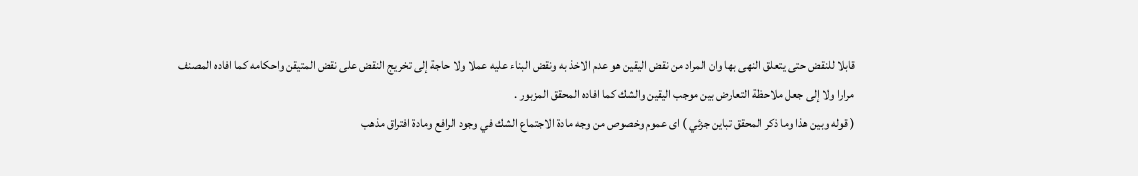قابلا للنقض حتى يتعلق النهى بها وان المراد من نقض اليقين هو عدم الاخذ به ونقض البناء عليه عملا ولا حاجة إلى تخريج النقض على نقض المتيقن واحكامه كما افاده المصنف مرارا ولا إلى جعل ملاحظة التعارض بين موجب اليقين والشك كما افاده المحقق المزبور .
( قوله وبين هذا وما ذكر المحقق تباين جزئي ) اى عموم وخصوص من وجه مادة الاجتماع الشك في وجود الرافع ومادة افتراق مذهب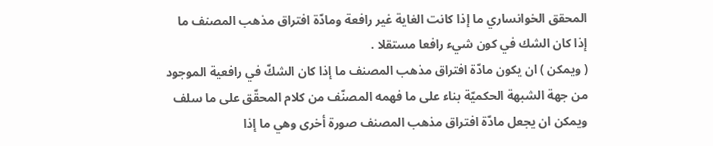المحقق الخوانساري ما إذا كانت الغاية غير رافعة ومادّة افتراق مذهب المصنف ما إذا كان الشك في كون شيء رافعا مستقلا .
( ويمكن ) ان يكون مادّة افتراق مذهب المصنف ما إذا كان الشكّ في رافعية الموجود من جهة الشبهة الحكميّة بناء على ما فهمه المصنّف من كلام المحقّق على ما سلف ويمكن ان يجعل مادّة افتراق مذهب المصنف صورة أخرى وهي ما إذا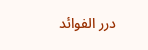درر الفوائد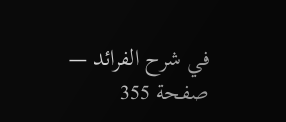في شرح الفرائد — صفحة 355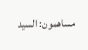مساهمون: السيد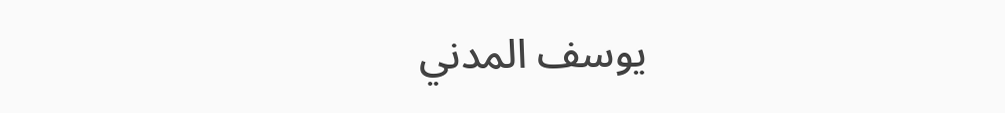يوسف المدني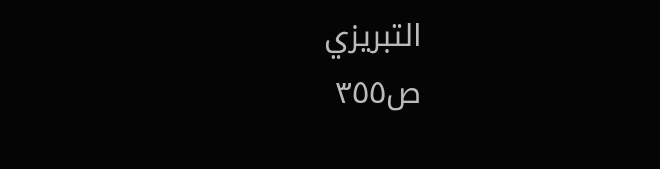التبريزي
ص٣٥٥